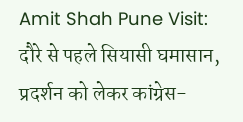Amit Shah Pune Visit: दौरे से पहले सियासी घमासान, प्रदर्शन को लेकर कांग्रेस-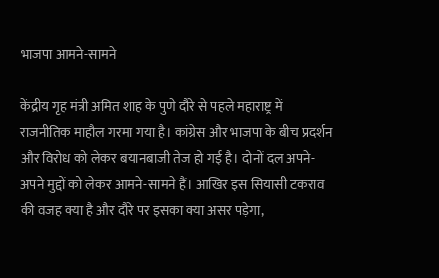भाजपा आमने-सामने

केंद्रीय गृह मंत्री अमित शाह के पुणे दौरे से पहले महाराष्ट्र में राजनीतिक माहौल गरमा गया है। कांग्रेस और भाजपा के बीच प्रदर्शन और विरोध को लेकर बयानबाजी तेज हो गई है। दोनों दल अपने-अपने मुद्दों को लेकर आमने-सामने हैं। आखिर इस सियासी टकराव की वजह क्या है और दौरे पर इसका क्या असर पड़ेगा,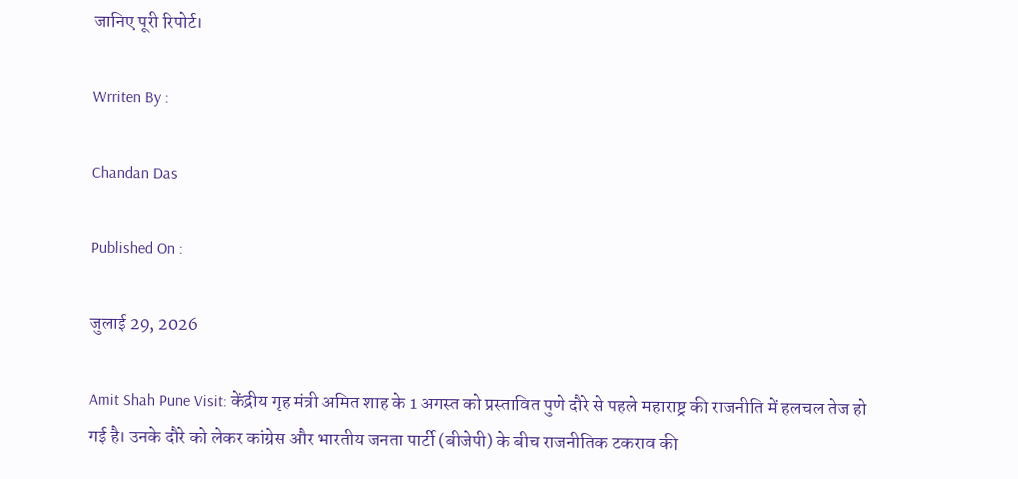जानिए पूरी रिपोर्ट।

Wrriten By :

Chandan Das

Published On :

जुलाई 29, 2026

Amit Shah Pune Visit: केंद्रीय गृह मंत्री अमित शाह के 1 अगस्त को प्रस्तावित पुणे दौरे से पहले महाराष्ट्र की राजनीति में हलचल तेज हो गई है। उनके दौरे को लेकर कांग्रेस और भारतीय जनता पार्टी (बीजेपी) के बीच राजनीतिक टकराव की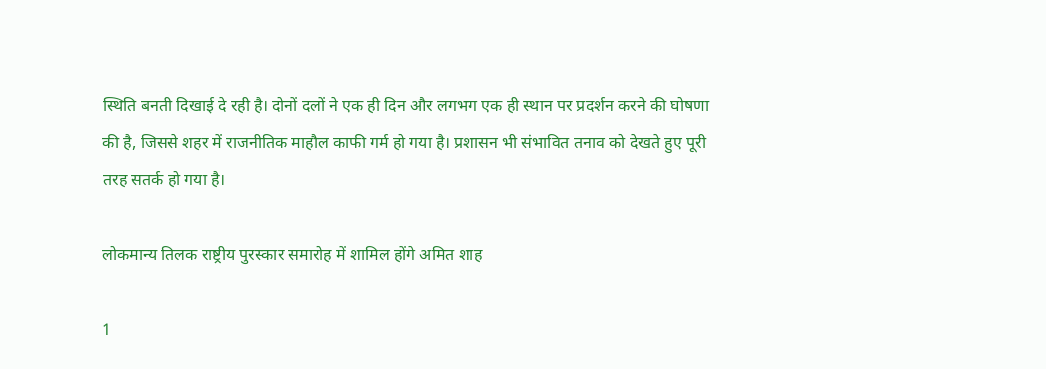स्थिति बनती दिखाई दे रही है। दोनों दलों ने एक ही दिन और लगभग एक ही स्थान पर प्रदर्शन करने की घोषणा की है, जिससे शहर में राजनीतिक माहौल काफी गर्म हो गया है। प्रशासन भी संभावित तनाव को देखते हुए पूरी तरह सतर्क हो गया है।

लोकमान्य तिलक राष्ट्रीय पुरस्कार समारोह में शामिल होंगे अमित शाह

1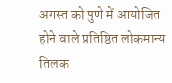अगस्त को पुणे में आयोजित होने वाले प्रतिष्ठित लोकमान्य तिलक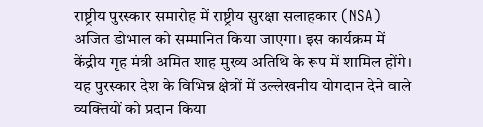राष्ट्रीय पुरस्कार समारोह में राष्ट्रीय सुरक्षा सलाहकार (NSA) अजित डोभाल को सम्मानित किया जाएगा। इस कार्यक्रम में केंद्रीय गृह मंत्री अमित शाह मुख्य अतिथि के रूप में शामिल होंगे। यह पुरस्कार देश के विभिन्न क्षेत्रों में उल्लेखनीय योगदान देने वाले व्यक्तियों को प्रदान किया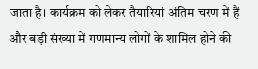जाता है। कार्यक्रम को लेकर तैयारियां अंतिम चरण में हैं और बड़ी संख्या में गणमान्य लोगों के शामिल होने की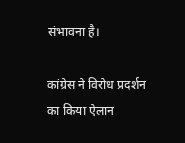संभावना है।

कांग्रेस ने विरोध प्रदर्शन का किया ऐलान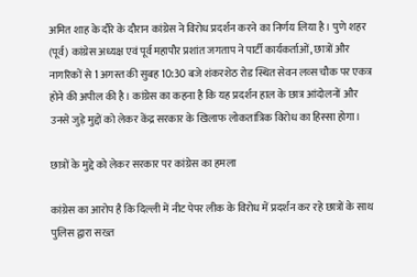अमित शाह के दौरे के दौरान कांग्रेस ने विरोध प्रदर्शन करने का निर्णय लिया है। पुणे शहर (पूर्व) कांग्रेस अध्यक्ष एवं पूर्व महापौर प्रशांत जगताप ने पार्टी कार्यकर्ताओं, छात्रों और नागरिकों से 1 अगस्त की सुबह 10:30 बजे शंकरशेठ रोड स्थित सेवन लव्स चौक पर एकत्र होने की अपील की है। कांग्रेस का कहना है कि यह प्रदर्शन हाल के छात्र आंदोलनों और उनसे जुड़े मुद्दों को लेकर केंद्र सरकार के खिलाफ लोकतांत्रिक विरोध का हिस्सा होगा।

छात्रों के मुद्दे को लेकर सरकार पर कांग्रेस का हमला

कांग्रेस का आरोप है कि दिल्ली में नीट पेपर लीक के विरोध में प्रदर्शन कर रहे छात्रों के साथ पुलिस द्वारा सख्त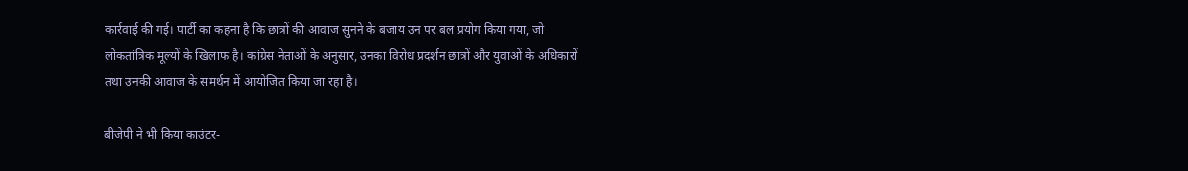कार्रवाई की गई। पार्टी का कहना है कि छात्रों की आवाज सुनने के बजाय उन पर बल प्रयोग किया गया, जो लोकतांत्रिक मूल्यों के खिलाफ है। कांग्रेस नेताओं के अनुसार, उनका विरोध प्रदर्शन छात्रों और युवाओं के अधिकारों तथा उनकी आवाज के समर्थन में आयोजित किया जा रहा है।

बीजेपी ने भी किया काउंटर-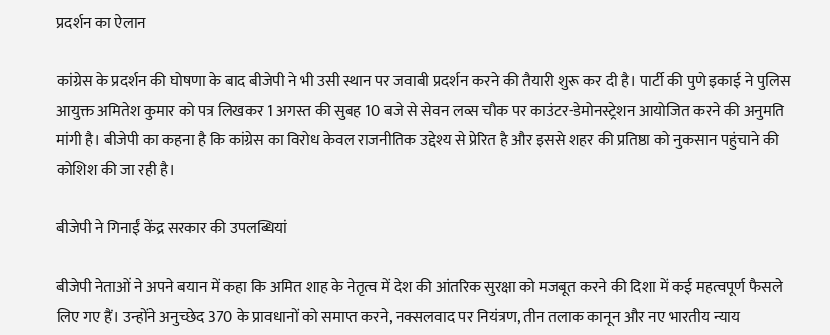प्रदर्शन का ऐलान

कांग्रेस के प्रदर्शन की घोषणा के बाद बीजेपी ने भी उसी स्थान पर जवाबी प्रदर्शन करने की तैयारी शुरू कर दी है। पार्टी की पुणे इकाई ने पुलिस आयुक्त अमितेश कुमार को पत्र लिखकर 1 अगस्त की सुबह 10 बजे से सेवन लव्स चौक पर काउंटर-डेमोनस्ट्रेशन आयोजित करने की अनुमति मांगी है। बीजेपी का कहना है कि कांग्रेस का विरोध केवल राजनीतिक उद्देश्य से प्रेरित है और इससे शहर की प्रतिष्ठा को नुकसान पहुंचाने की कोशिश की जा रही है।

बीजेपी ने गिनाईं केंद्र सरकार की उपलब्धियां

बीजेपी नेताओं ने अपने बयान में कहा कि अमित शाह के नेतृत्व में देश की आंतरिक सुरक्षा को मजबूत करने की दिशा में कई महत्वपूर्ण फैसले लिए गए हैं। उन्होंने अनुच्छेद 370 के प्रावधानों को समाप्त करने, नक्सलवाद पर नियंत्रण, तीन तलाक कानून और नए भारतीय न्याय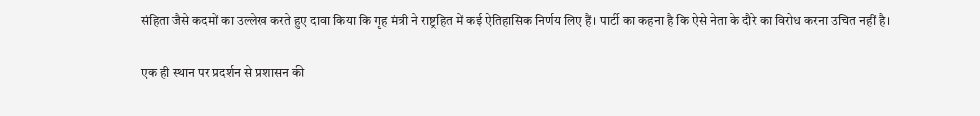संहिता जैसे कदमों का उल्लेख करते हुए दावा किया कि गृह मंत्री ने राष्ट्रहित में कई ऐतिहासिक निर्णय लिए हैं। पार्टी का कहना है कि ऐसे नेता के दौरे का विरोध करना उचित नहीं है।

एक ही स्थान पर प्रदर्शन से प्रशासन की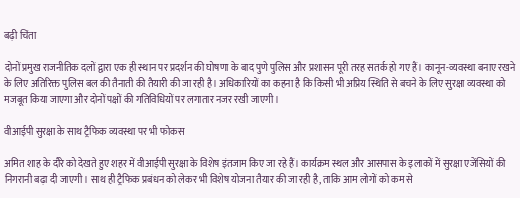बढ़ी चिंता

दोनों प्रमुख राजनीतिक दलों द्वारा एक ही स्थान पर प्रदर्शन की घोषणा के बाद पुणे पुलिस और प्रशासन पूरी तरह सतर्क हो गए हैं। कानून-व्यवस्था बनाए रखने के लिए अतिरिक्त पुलिस बल की तैनाती की तैयारी की जा रही है। अधिकारियों का कहना है कि किसी भी अप्रिय स्थिति से बचने के लिए सुरक्षा व्यवस्था को मजबूत किया जाएगा और दोनों पक्षों की गतिविधियों पर लगातार नजर रखी जाएगी।

वीआईपी सुरक्षा के साथ ट्रैफिक व्यवस्था पर भी फोकस

अमित शाह के दौरे को देखते हुए शहर में वीआईपी सुरक्षा के विशेष इंतजाम किए जा रहे हैं। कार्यक्रम स्थल और आसपास के इलाकों में सुरक्षा एजेंसियों की निगरानी बढ़ा दी जाएगी। साथ ही ट्रैफिक प्रबंधन को लेकर भी विशेष योजना तैयार की जा रही है, ताकि आम लोगों को कम से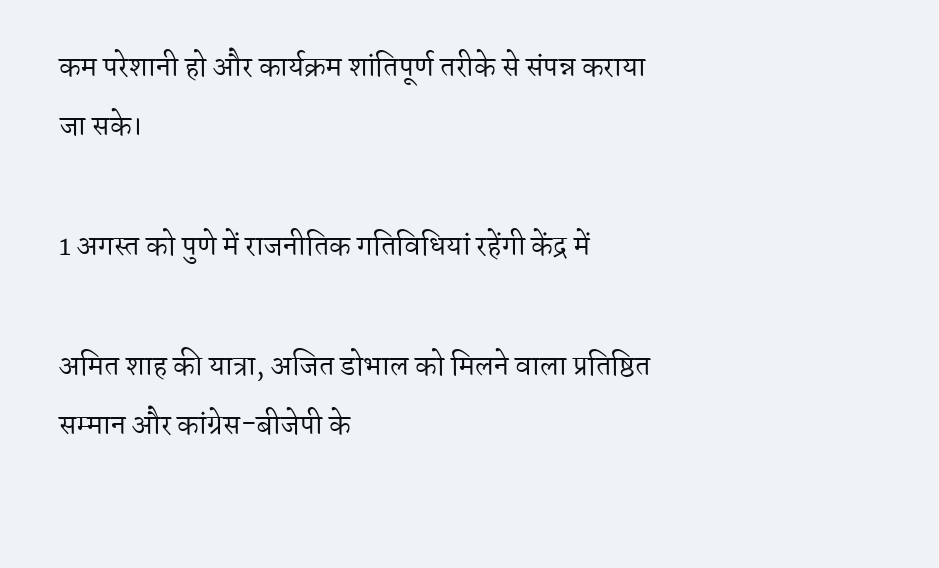कम परेशानी हो और कार्यक्रम शांतिपूर्ण तरीके से संपन्न कराया जा सके।

1 अगस्त को पुणे में राजनीतिक गतिविधियां रहेंगी केंद्र में

अमित शाह की यात्रा, अजित डोभाल को मिलने वाला प्रतिष्ठित सम्मान और कांग्रेस-बीजेपी के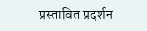प्रस्तावित प्रदर्शन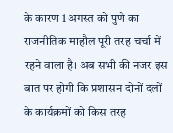के कारण 1 अगस्त को पुणे का राजनीतिक माहौल पूरी तरह चर्चा में रहने वाला है। अब सभी की नजर इस बात पर होगी कि प्रशासन दोनों दलों के कार्यक्रमों को किस तरह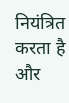नियंत्रित करता है और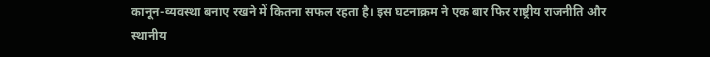कानून-व्यवस्था बनाए रखने में कितना सफल रहता है। इस घटनाक्रम ने एक बार फिर राष्ट्रीय राजनीति और स्थानीय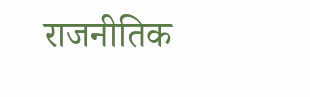राजनीतिक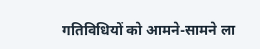गतिविधियों को आमने-सामने ला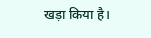खड़ा किया है।